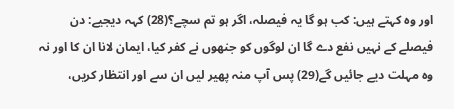اور وہ کہتے ہیں: کب ہو گا یہ فیصلہ، اگر ہو تم سچے؟(28) کہہ دیجیے: دن فیصلے کے نہیں نفع دے گا ان لوگوں کو جنھوں نے کفر کیا، ایمان لانا ان کا اور نہ وہ مہلت دیے جائیں گے(29) پس آپ منہ پھیر لیں ان سے اور انتظار کریں،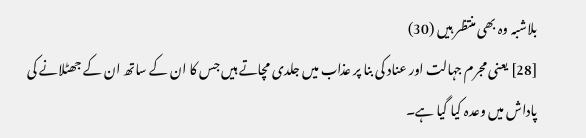بلاشبہ وہ بھی منتظر ہیں (30)
[28] یعنی مجرم جہالت اور عناد کی بنا پر عذاب میں جلدی مچاتے ہیں جس کا ان کے ساتھ ان کے جھٹلانے کی پاداش میں وعدہ کیا گیا ہے۔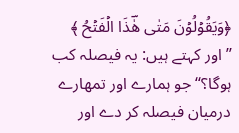﴿وَيَقُوۡلُوۡنَ مَتٰى هٰؔذَا الۡفَتۡحُ ﴾ ’’اور کہتے ہیں: یہ فیصلہ کب ہوگا؟‘‘ جو ہمارے اور تمھارے درمیان فیصلہ کر دے اور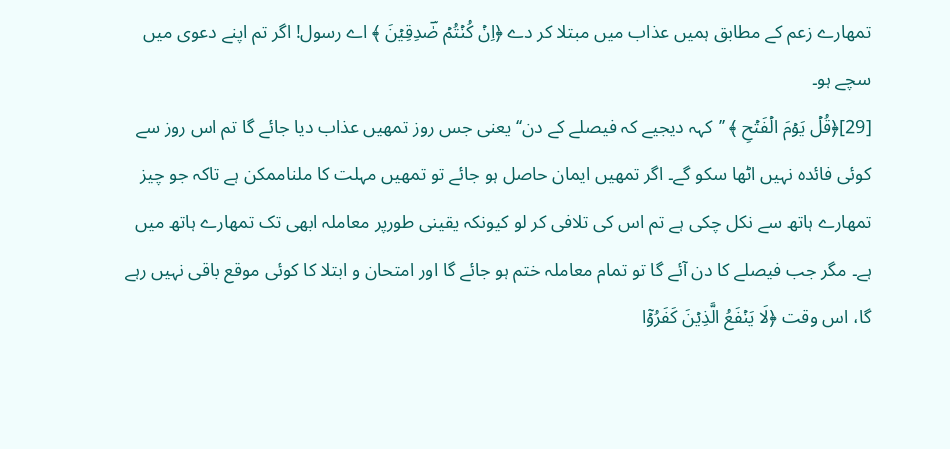تمھارے زعم کے مطابق ہمیں عذاب میں مبتلا کر دے ﴿اِنۡ كُنۡتُمۡ صٰؔدِقِيۡنَ ﴾ اے رسول! اگر تم اپنے دعوی میں سچے ہو۔
[29]﴿قُلۡ يَوۡمَ الۡفَتۡحِ ﴾ ’’کہہ دیجیے کہ فیصلے کے دن‘‘ یعنی جس روز تمھیں عذاب دیا جائے گا تم اس روز سے کوئی فائدہ نہیں اٹھا سکو گے۔ اگر تمھیں ایمان حاصل ہو جائے تو تمھیں مہلت کا ملناممکن ہے تاکہ جو چیز تمھارے ہاتھ سے نکل چکی ہے تم اس کی تلافی کر لو کیونکہ یقینی طورپر معاملہ ابھی تک تمھارے ہاتھ میں ہے۔ مگر جب فیصلے کا دن آئے گا تو تمام معاملہ ختم ہو جائے گا اور امتحان و ابتلا کا کوئی موقع باقی نہیں رہے گا، اس وقت ﴿لَا يَنۡفَعُ الَّذِيۡنَ كَفَرُوۡۤا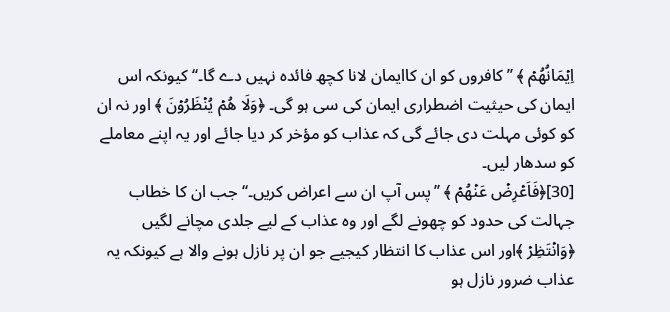اِيۡمَانُهُمۡ ﴾ ’’کافروں کو ان کاایمان لانا کچھ فائدہ نہیں دے گا۔‘‘ کیونکہ اس ایمان کی حیثیت اضطراری ایمان کی سی ہو گی۔ ﴿وَلَا هُمۡ يُنۡظَرُوۡنَ ﴾ اور نہ ان کو کوئی مہلت دی جائے گی کہ عذاب کو مؤخر کر دیا جائے اور یہ اپنے معاملے کو سدھار لیں۔
[30]﴿فَاَعۡرِضۡ عَنۡهُمۡ ﴾ ’’پس آپ ان سے اعراض کریں۔‘‘ جب ان کا خطاب جہالت کی حدود کو چھونے لگے اور وہ عذاب کے لیے جلدی مچانے لگیں ﴿وَانۡتَظِرۡ ﴾اور اس عذاب کا انتظار کیجیے جو ان پر نازل ہونے والا ہے کیونکہ یہ عذاب ضرور نازل ہو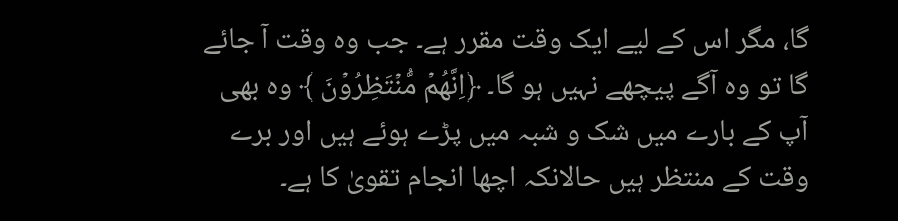گا، مگر اس کے لیے ایک وقت مقرر ہے۔ جب وہ وقت آ جائے گا تو وہ آگے پیچھے نہیں ہو گا۔ ﴿اِنَّهُمۡ مُّنۡتَظِرُوۡنَ ﴾ وہ بھی آپ کے بارے میں شک و شبہ میں پڑے ہوئے ہیں اور برے وقت کے منتظر ہیں حالانکہ اچھا انجام تقویٰ کا ہے۔